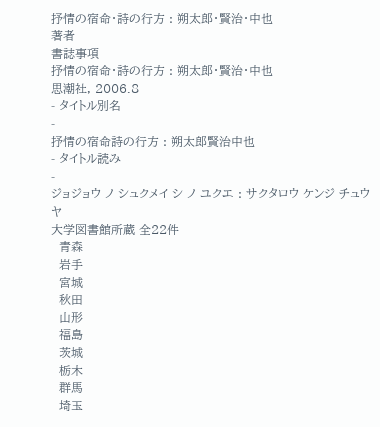抒情の宿命・詩の行方 : 朔太郎・賢治・中也
著者
書誌事項
抒情の宿命・詩の行方 : 朔太郎・賢治・中也
思潮社, 2006.8
- タイトル別名
-
抒情の宿命詩の行方 : 朔太郎賢治中也
- タイトル読み
-
ジョジョウ ノ シュクメイ シ ノ ユクエ : サクタロウ ケンジ チュウヤ
大学図書館所蔵 全22件
  青森
  岩手
  宮城
  秋田
  山形
  福島
  茨城
  栃木
  群馬
  埼玉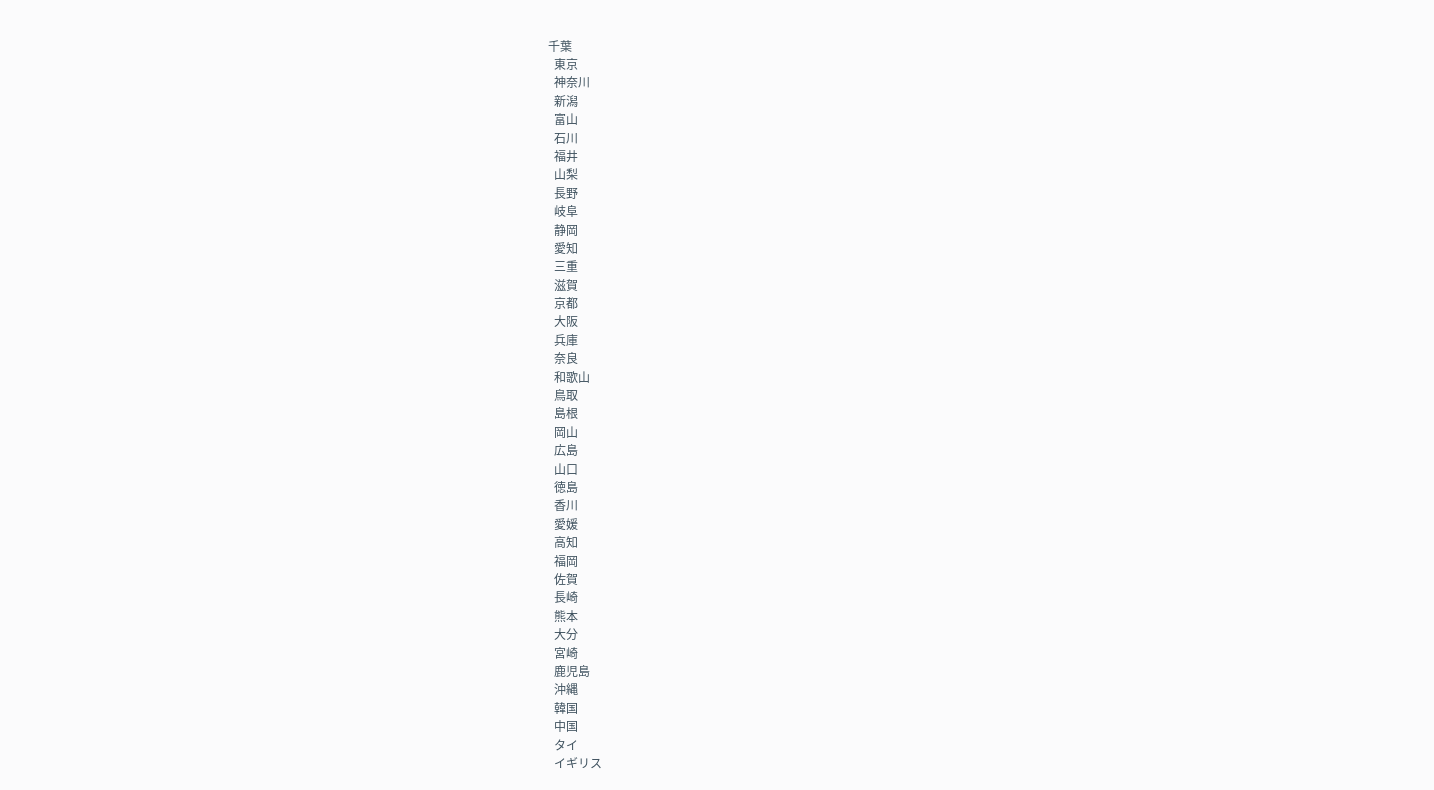千葉
  東京
  神奈川
  新潟
  富山
  石川
  福井
  山梨
  長野
  岐阜
  静岡
  愛知
  三重
  滋賀
  京都
  大阪
  兵庫
  奈良
  和歌山
  鳥取
  島根
  岡山
  広島
  山口
  徳島
  香川
  愛媛
  高知
  福岡
  佐賀
  長崎
  熊本
  大分
  宮崎
  鹿児島
  沖縄
  韓国
  中国
  タイ
  イギリス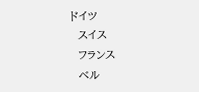ドイツ
  スイス
  フランス
  ベル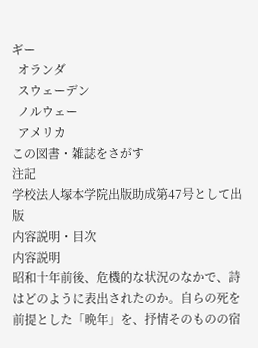ギー
  オランダ
  スウェーデン
  ノルウェー
  アメリカ
この図書・雑誌をさがす
注記
学校法人塚本学院出版助成第47号として出版
内容説明・目次
内容説明
昭和十年前後、危機的な状況のなかで、詩はどのように表出されたのか。自らの死を前提とした「晩年」を、抒情そのものの宿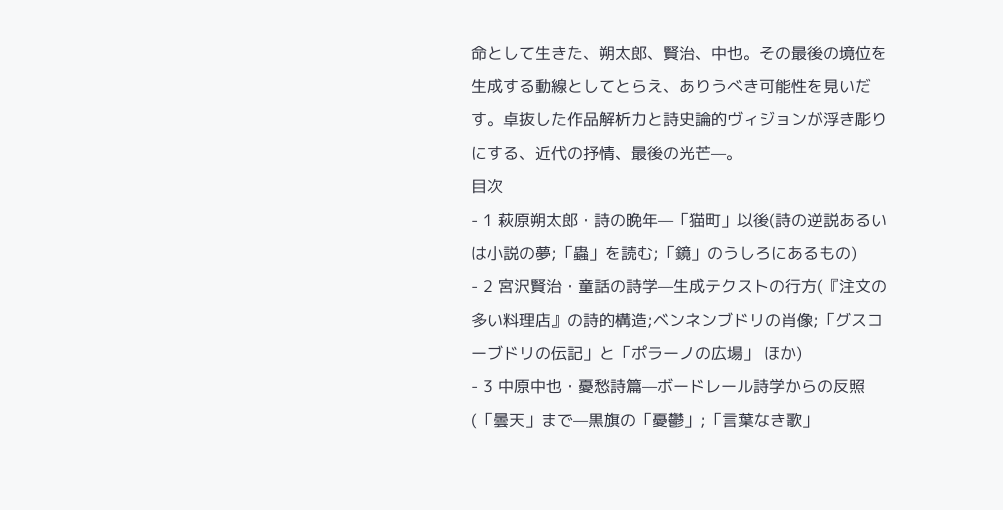命として生きた、朔太郎、賢治、中也。その最後の境位を生成する動線としてとらえ、ありうべき可能性を見いだす。卓抜した作品解析力と詩史論的ヴィジョンが浮き彫りにする、近代の抒情、最後の光芒—。
目次
- 1 萩原朔太郎・詩の晩年—「猫町」以後(詩の逆説あるいは小説の夢;「蟲」を読む;「鏡」のうしろにあるもの)
- 2 宮沢賢治・童話の詩学—生成テクストの行方(『注文の多い料理店』の詩的構造;ベンネンブドリの肖像;「グスコーブドリの伝記」と「ポラーノの広場」 ほか)
- 3 中原中也・憂愁詩篇—ボードレール詩学からの反照(「曇天」まで—黒旗の「憂鬱」;「言葉なき歌」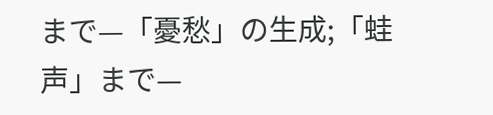まで—「憂愁」の生成;「蛙声」まで—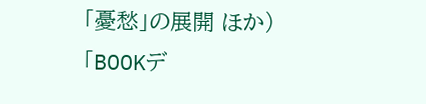「憂愁」の展開 ほか)
「BOOKデ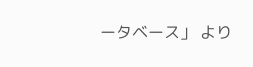ータベース」 より